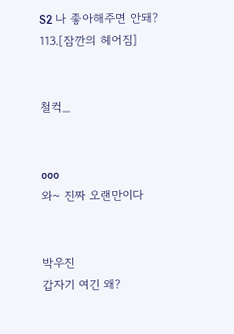S2 나 좋아해주면 안돼?
113.[잠깐의 헤어짐]


철컥_


ooo
와~ 진짜 오랜만이다


박우진
갑자기 여긴 왜?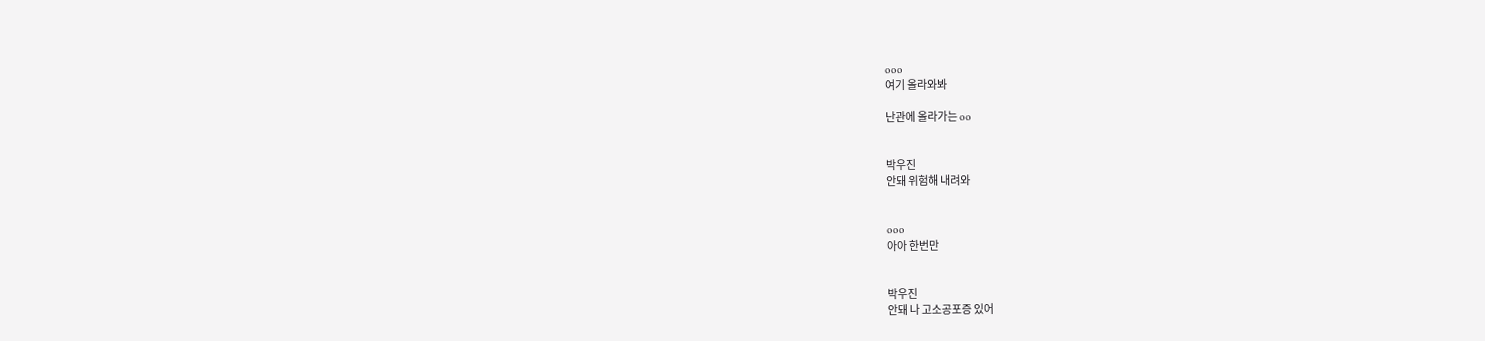ooo
여기 올라와봐

난관에 올라가는 oo


박우진
안돼 위험해 내려와


ooo
아아 한번만


박우진
안돼 나 고소공포증 있어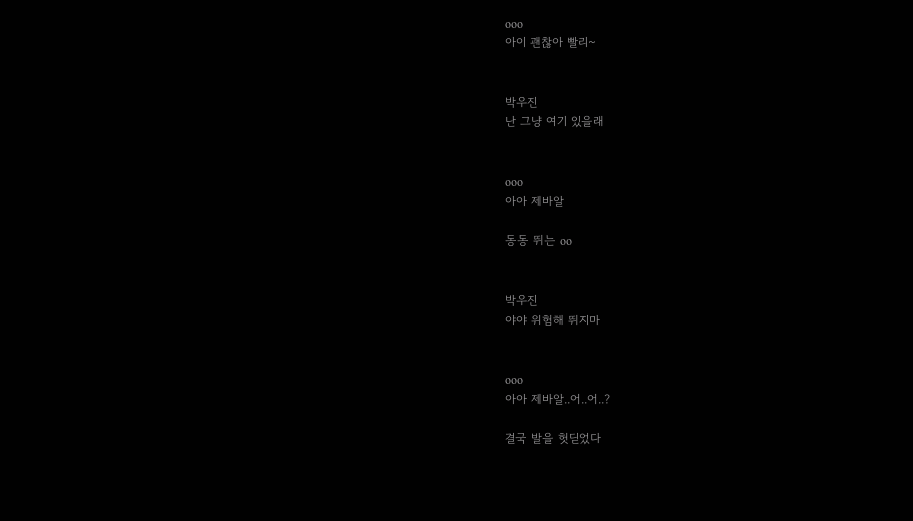ooo
아이 괜찮아 빨리~


박우진
난 그냥 여기 있을래


ooo
아아 제바알

동동 뛰는 oo


박우진
야야 위험해 뛰지마


ooo
아아 제바알..어..어..?

결국 발을 헛딛었다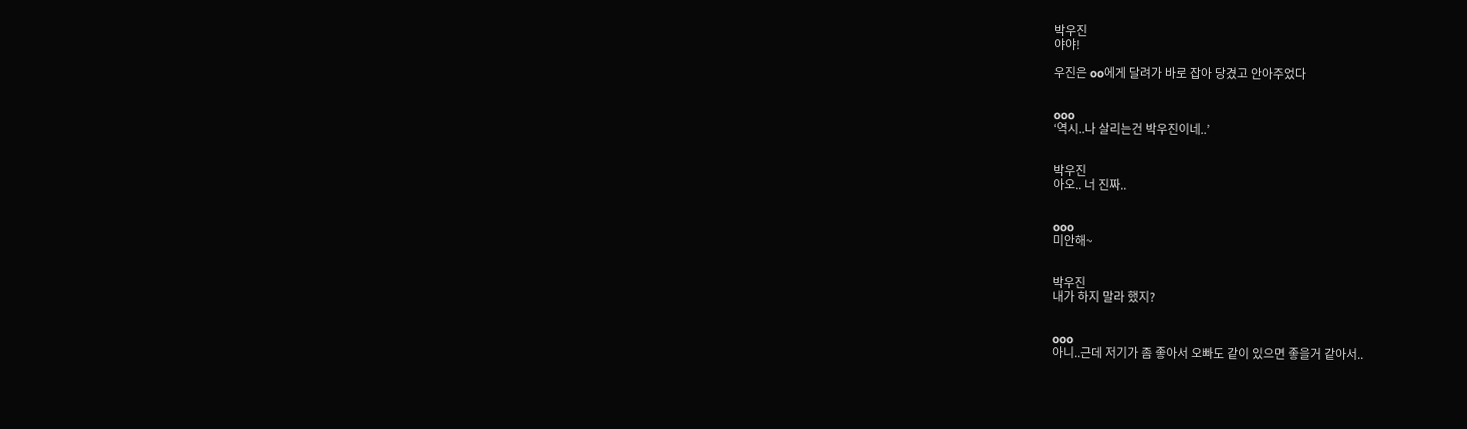박우진
야야!

우진은 oo에게 달려가 바로 잡아 당겼고 안아주었다


ooo
‘역시..나 살리는건 박우진이네..’


박우진
아오.. 너 진짜..


ooo
미안해~


박우진
내가 하지 말라 했지?


ooo
아니..근데 저기가 좀 좋아서 오빠도 같이 있으면 좋을거 같아서..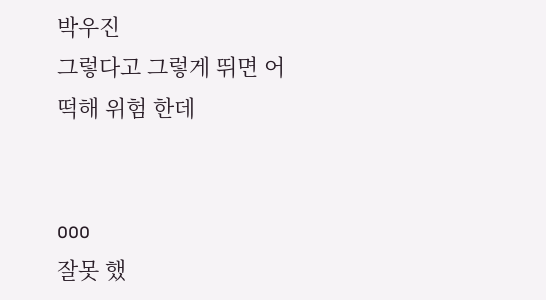박우진
그렇다고 그렇게 뛰면 어떡해 위험 한데


ooo
잘못 했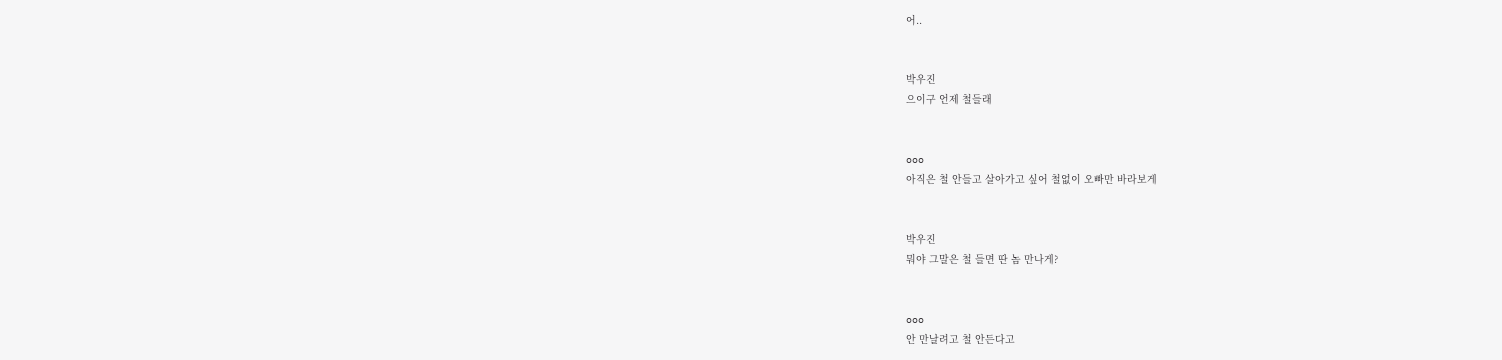어..


박우진
으이구 언제 철들래


ooo
아직은 철 안들고 살아가고 싶어 철없이 오빠만 바라보게


박우진
뭐야 그말은 철 들면 딴 놈 만나게?


ooo
안 만날려고 철 안든다고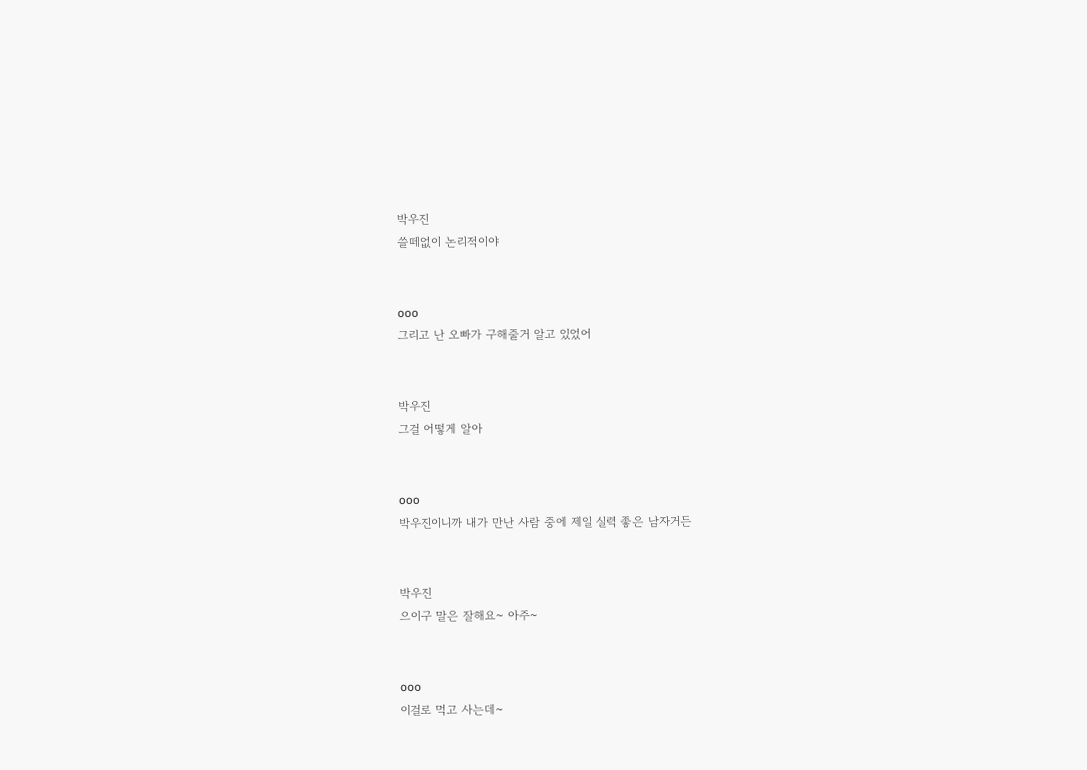박우진
쓸떼없이 논리적이야


ooo
그리고 난 오빠가 구해줄거 알고 있었어


박우진
그걸 어떻게 알아


ooo
박우진이니까 내가 만난 사람 중에 제일 실력 좋은 남자거든


박우진
으이구 말은 잘해요~ 아주~


ooo
이걸로 먹고 사는데~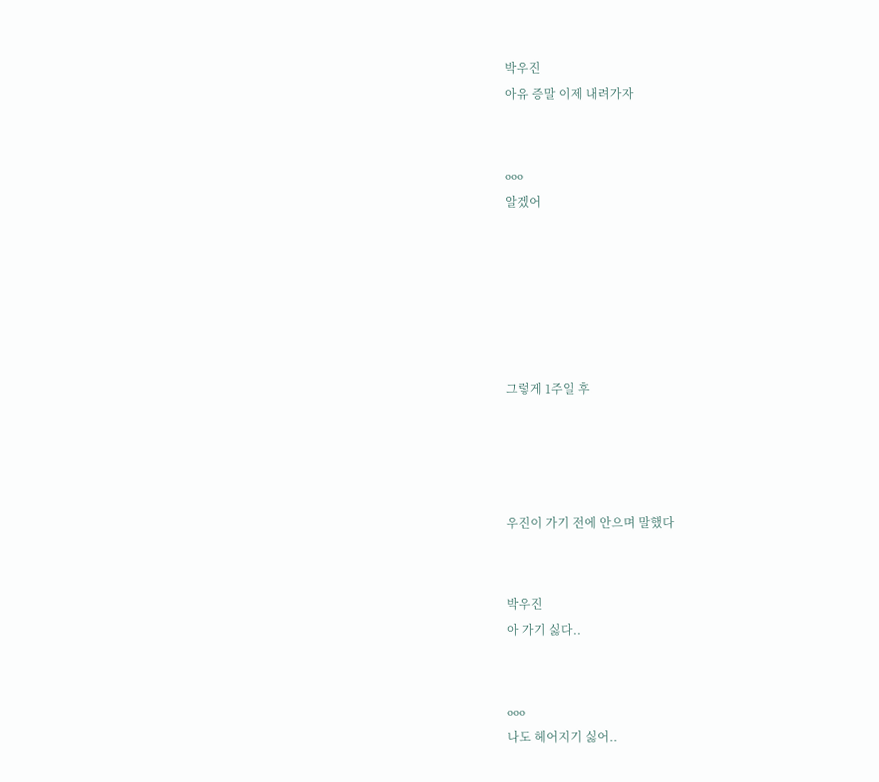박우진
아유 증말 이제 내려가자


ooo
알겠어






그렇게 1주일 후




우진이 가기 전에 안으며 말했다


박우진
아 가기 싫다..


ooo
나도 헤어지기 싫어..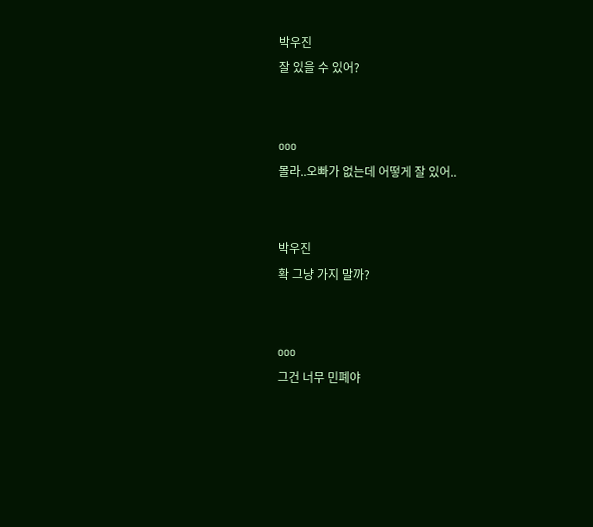박우진
잘 있을 수 있어?


ooo
몰라..오빠가 없는데 어떻게 잘 있어..


박우진
확 그냥 가지 말까?


ooo
그건 너무 민폐야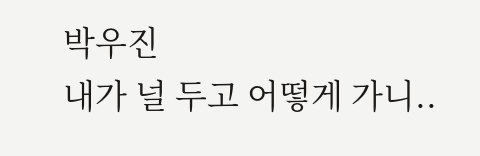박우진
내가 널 두고 어떻게 가니..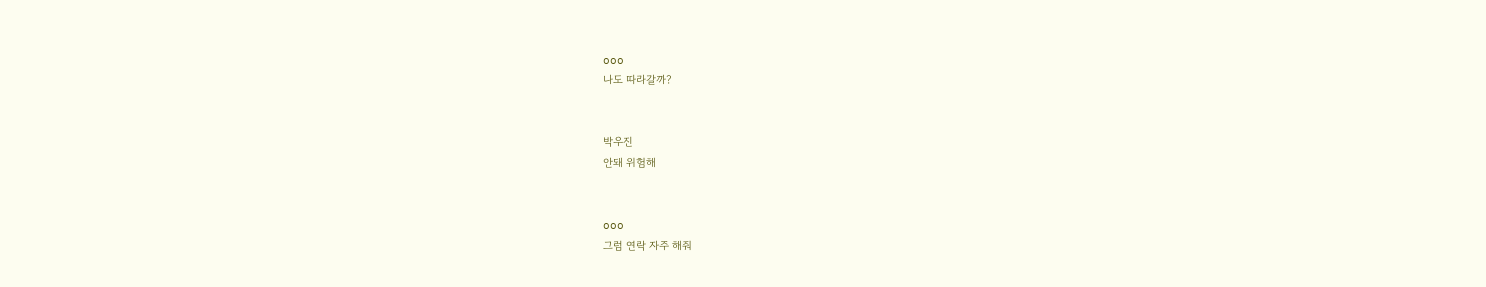ooo
나도 따라갈까?


박우진
안돼 위험해


ooo
그럼 연락 자주 해줘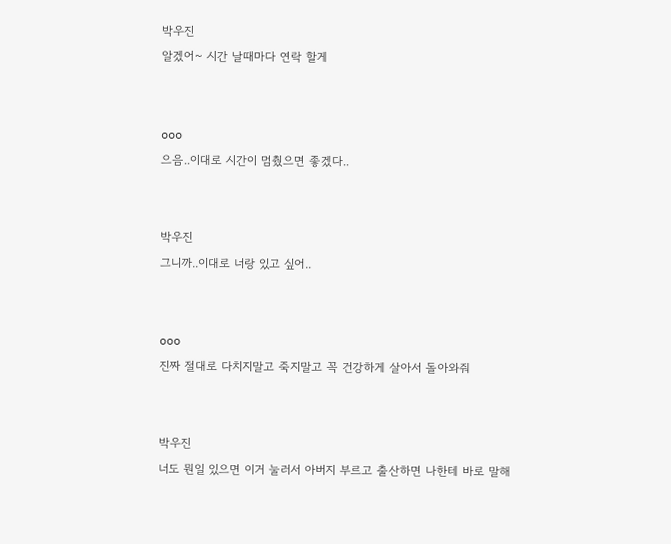박우진
알겠어~ 시간 날때마다 연락 할게


ooo
으음..이대로 시간이 멈췄으면 좋겠다..


박우진
그니까..이대로 너랑 있고 싶어..


ooo
진짜 절대로 다치지말고 죽지말고 꼭 건강하게 살아서 돌아와줘


박우진
너도 뭔일 있으면 이거 눌러서 아버지 부르고 출산하면 나한테 바로 말해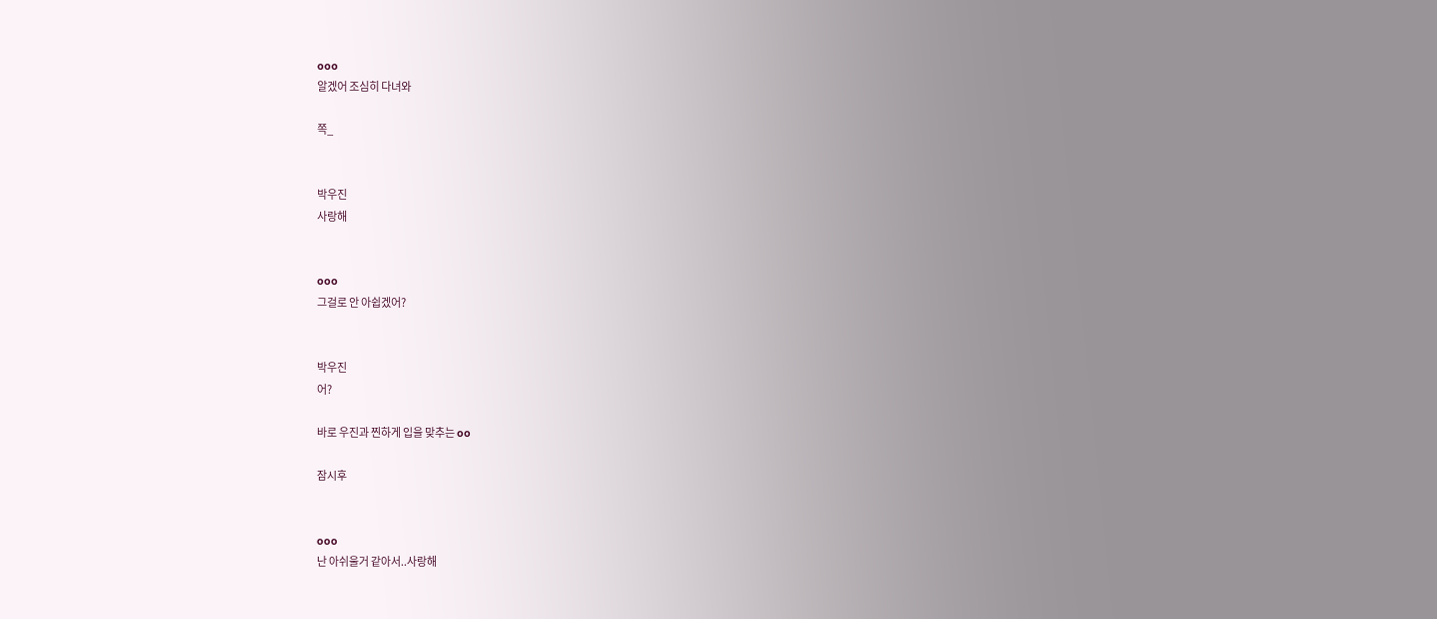ooo
알겠어 조심히 다녀와

쪽_


박우진
사랑해


ooo
그걸로 안 아쉽겠어?


박우진
어?

바로 우진과 찐하게 입을 맞추는 oo

잠시후


ooo
난 아쉬울거 같아서..사랑해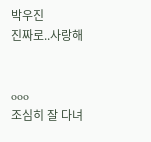박우진
진짜로..사랑해


ooo
조심히 잘 다녀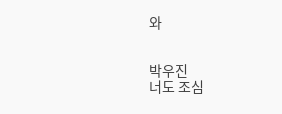와


박우진
너도 조심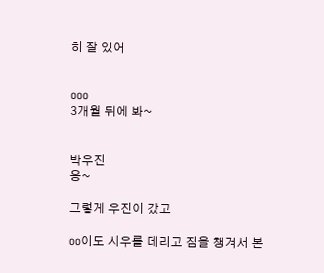히 잘 있어


ooo
3개월 뒤에 봐~


박우진
응~

그렇게 우진이 갔고

oo이도 시우를 데리고 짐을 챙겨서 본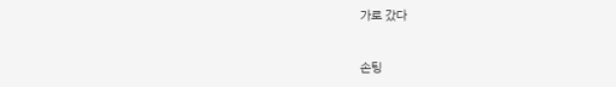가로 갔다


손팅